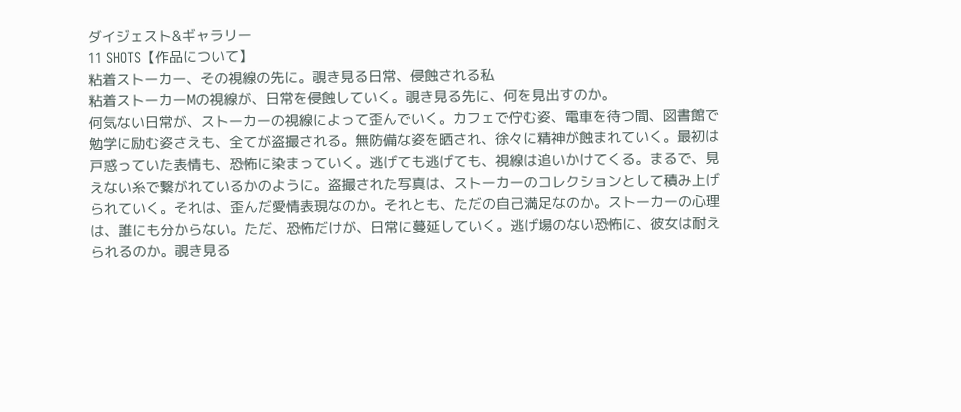ダイジェスト&ギャラリー
11 SHOTS【作品について】
粘着ストーカー、その視線の先に。覗き見る日常、侵蝕される私
粘着ストーカーMの視線が、日常を侵蝕していく。覗き見る先に、何を見出すのか。
何気ない日常が、ストーカーの視線によって歪んでいく。カフェで佇む姿、電車を待つ間、図書館で勉学に励む姿さえも、全てが盗撮される。無防備な姿を晒され、徐々に精神が蝕まれていく。最初は戸惑っていた表情も、恐怖に染まっていく。逃げても逃げても、視線は追いかけてくる。まるで、見えない糸で繋がれているかのように。盗撮された写真は、ストーカーのコレクションとして積み上げられていく。それは、歪んだ愛情表現なのか。それとも、ただの自己満足なのか。ストーカーの心理は、誰にも分からない。ただ、恐怖だけが、日常に蔓延していく。逃げ場のない恐怖に、彼女は耐えられるのか。覗き見る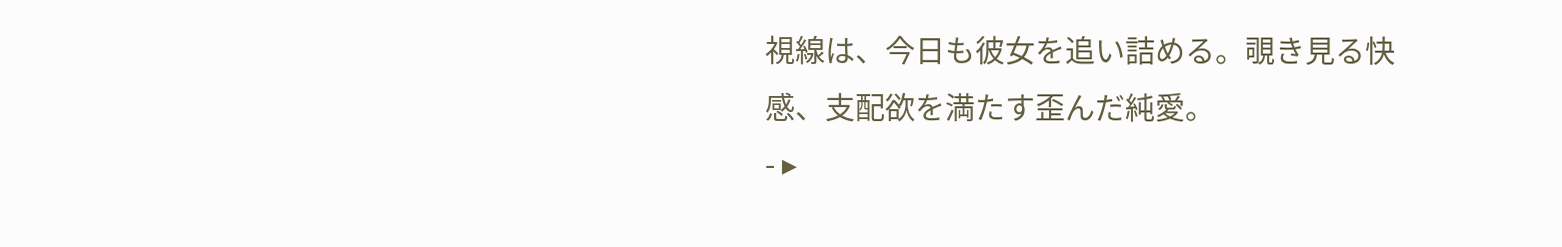視線は、今日も彼女を追い詰める。覗き見る快感、支配欲を満たす歪んだ純愛。
- ▸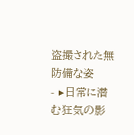盗撮された無防備な姿
- ▸日常に潜む狂気の影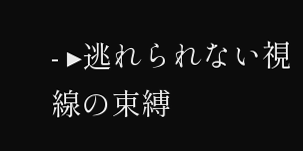- ▸逃れられない視線の束縛